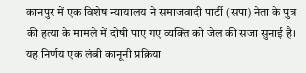कानपुर में एक विशेष न्यायालय ने समाजवादी पार्टी (सपा) नेता के पुत्र की हत्या के मामले में दोषी पाए गए व्यक्ति को जेल की सजा सुनाई है। यह निर्णय एक लंबी कानूनी प्रक्रिया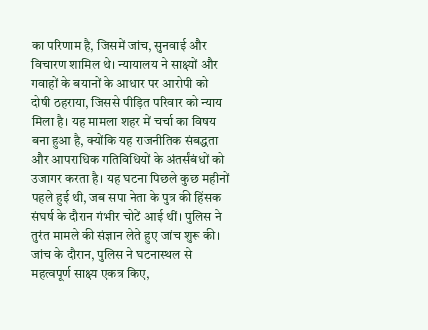का परिणाम है, जिसमें जांच, सुनवाई और विचारण शामिल थे। न्यायालय ने साक्ष्यों और गवाहों के बयानों के आधार पर आरोपी को दोषी ठहराया, जिससे पीड़ित परिवार को न्याय मिला है। यह मामला शहर में चर्चा का विषय बना हुआ है, क्योंकि यह राजनीतिक संबद्धता और आपराधिक गतिविधियों के अंतर्संबंधों को उजागर करता है। यह घटना पिछले कुछ महीनों पहले हुई थी, जब सपा नेता के पुत्र की हिंसक संघर्ष के दौरान गंभीर चोटें आई थीं। पुलिस ने तुरंत मामले की संज्ञान लेते हुए जांच शुरू की। जांच के दौरान, पुलिस ने घटनास्थल से महत्वपूर्ण साक्ष्य एकत्र किए,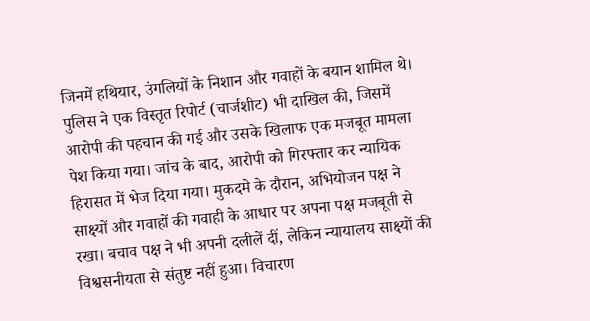जिनमें हथियार, उंगलियों के निशान और गवाहों के बयान शामिल थे। पुलिस ने एक विस्तृत रिपोर्ट (चार्जशीट) भी दाखिल की, जिसमें आरोपी की पहचान की गई और उसके खिलाफ एक मजबूत मामला पेश किया गया। जांच के बाद, आरोपी को गिरफ्तार कर न्यायिक हिरासत में भेज दिया गया। मुकदमे के दौरान, अभियोजन पक्ष ने साक्ष्यों और गवाहों की गवाही के आधार पर अपना पक्ष मजबूती से रखा। बचाव पक्ष ने भी अपनी दलीलें दीं, लेकिन न्यायालय साक्ष्यों की विश्वसनीयता से संतुष्ट नहीं हुआ। विचारण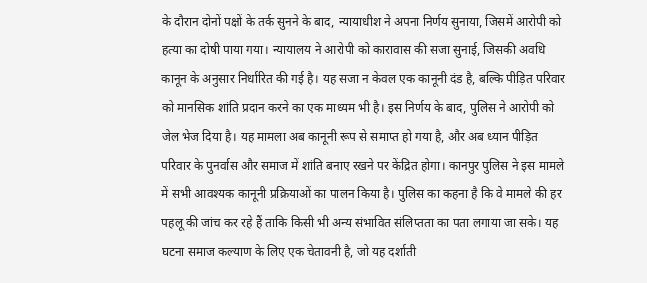के दौरान दोनों पक्षों के तर्क सुनने के बाद, न्यायाधीश ने अपना निर्णय सुनाया, जिसमें आरोपी को हत्या का दोषी पाया गया। न्यायालय ने आरोपी को कारावास की सजा सुनाई, जिसकी अवधि कानून के अनुसार निर्धारित की गई है। यह सजा न केवल एक कानूनी दंड है, बल्कि पीड़ित परिवार को मानसिक शांति प्रदान करने का एक माध्यम भी है। इस निर्णय के बाद, पुलिस ने आरोपी को जेल भेज दिया है। यह मामला अब कानूनी रूप से समाप्त हो गया है, और अब ध्यान पीड़ित परिवार के पुनर्वास और समाज में शांति बनाए रखने पर केंद्रित होगा। कानपुर पुलिस ने इस मामले में सभी आवश्यक कानूनी प्रक्रियाओं का पालन किया है। पुलिस का कहना है कि वे मामले की हर पहलू की जांच कर रहे हैं ताकि किसी भी अन्य संभावित संलिप्तता का पता लगाया जा सके। यह घटना समाज कल्याण के लिए एक चेतावनी है, जो यह दर्शाती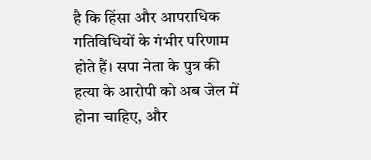है कि हिंसा और आपराधिक गतिविधियों के गंभीर परिणाम होते हैं। सपा नेता के पुत्र की हत्या के आरोपी को अब जेल में होना चाहिए, और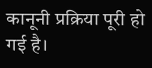कानूनी प्रक्रिया पूरी हो गई है।